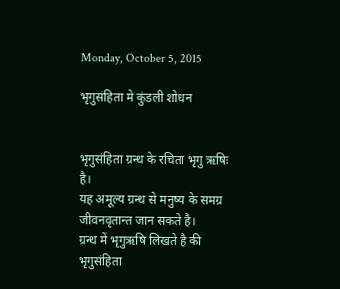Monday, October 5, 2015

भृगुसंहिता मे कुंडली शोधन


भृगुसंहिता ग्रन्थ के रचिता भृगु ऋषिः है।
यह अमूल्य ग्रन्थ से मनुष्य के समग्र जीवनवृतान्त जान सकते है।
ग्रन्थ में भृगुऋषि लिखते है की भृगुसंहिता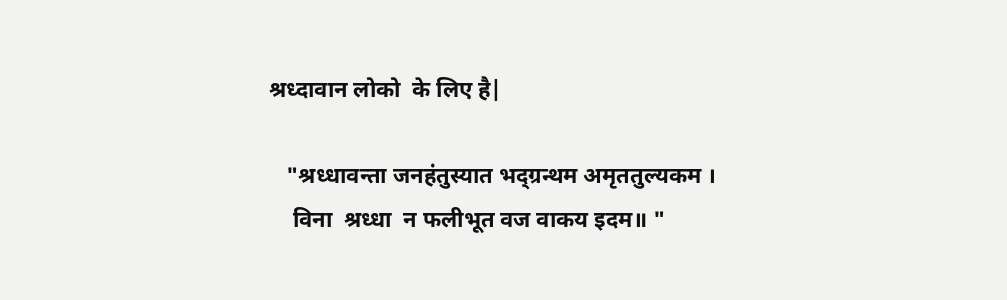श्रध्दावान लोको  के लिए है|

   "श्रध्धावन्ता जनहंतुस्यात भद्ग्रन्थम अमृततुल्यकम ।
    विना  श्रध्धा  न फलीभूत वज वाकय इदम॥ "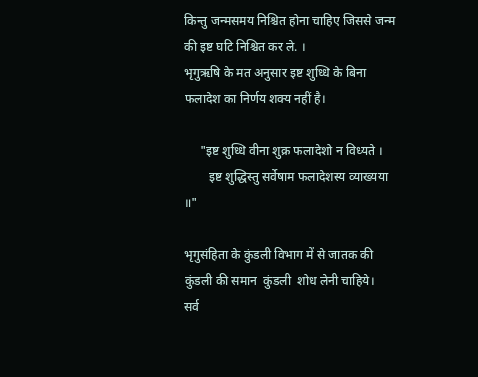किन्तु जन्मसमय निश्चित होना चाहिए जिससे जन्म की इष्ट घटि निश्चित कर ले. ।
भृगुऋषि के मत अनुसार इष्ट शुध्धि के बिना फलादेश का निर्णय शक्य नहीं है।

     "इष्ट शुध्धि वीना शुक्र फलादेशो न विध्यते ।
        इष्ट शुद्धिस्तु सर्वेषाम फलादेशस्य व्याख्यया ॥"

भृगुसंहिता के कुंडली विभाग में से जातक की कुंडली की समान  कुंडली  शोध लेनी चाहिये।
सर्व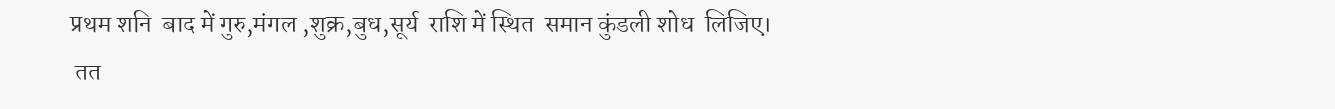प्रथम शनि  बाद में गुरु,मंगल ,शुक्र,बुध,सूर्य  राशि में स्थित  समान कुंडली शोध  लिजिए।
 तत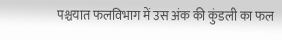पश्चयात फलविभाग में उस अंक की कुंडली का फल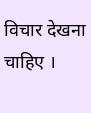विचार देखना चाहिए ।